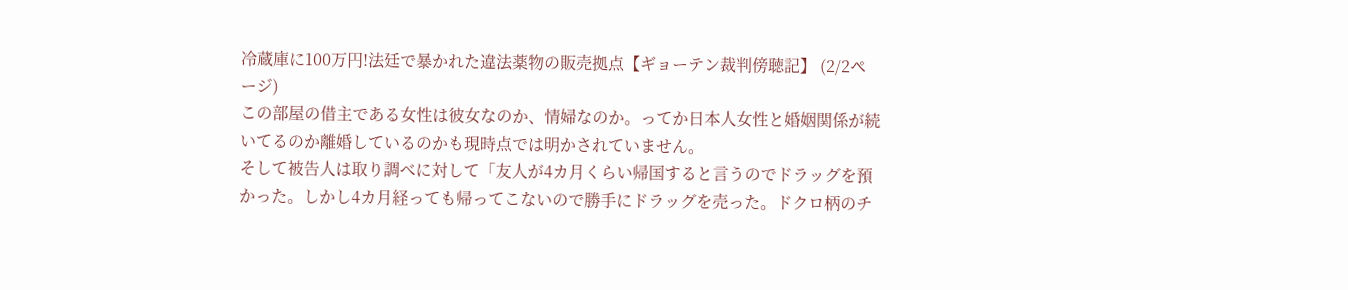冷蔵庫に100万円!法廷で暴かれた違法薬物の販売拠点【ギョーテン裁判傍聴記】 (2/2ページ)
この部屋の借主である女性は彼女なのか、情婦なのか。ってか日本人女性と婚姻関係が続いてるのか離婚しているのかも現時点では明かされていません。
そして被告人は取り調べに対して「友人が4カ月くらい帰国すると言うのでドラッグを預かった。しかし4カ月経っても帰ってこないので勝手にドラッグを売った。ドクロ柄のチ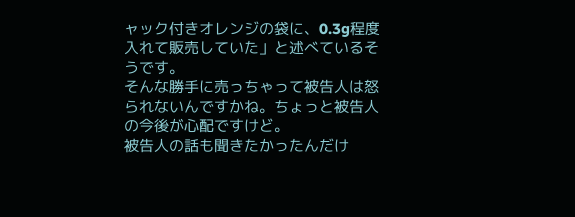ャック付きオレンジの袋に、0.3g程度入れて販売していた」と述べているそうです。
そんな勝手に売っちゃって被告人は怒られないんですかね。ちょっと被告人の今後が心配ですけど。
被告人の話も聞きたかったんだけ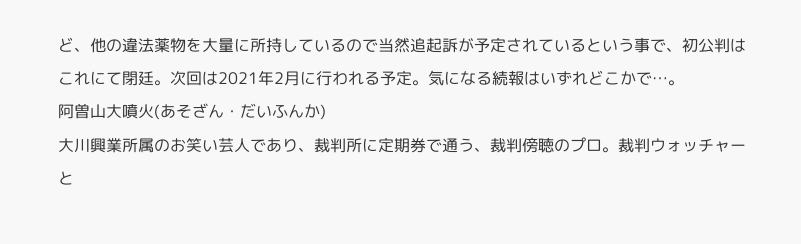ど、他の違法薬物を大量に所持しているので当然追起訴が予定されているという事で、初公判はこれにて閉廷。次回は2021年2月に行われる予定。気になる続報はいずれどこかで…。
阿曽山大噴火(あそざん・だいふんか)
大川興業所属のお笑い芸人であり、裁判所に定期券で通う、裁判傍聴のプロ。裁判ウォッチャーと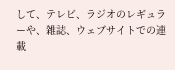して、テレビ、ラジオのレギュラーや、雑誌、ウェブサイトでの連載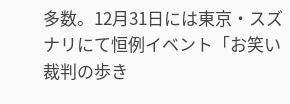多数。12月31日には東京・スズナリにて恒例イベント「お笑い裁判の歩き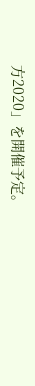方2020」を開催予定。